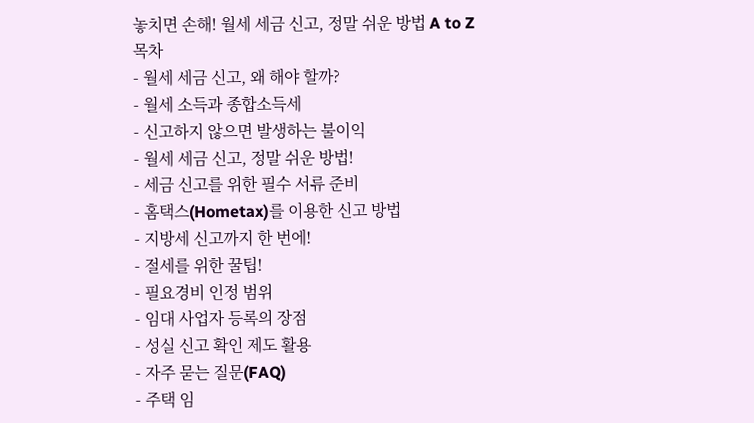놓치면 손해! 월세 세금 신고, 정말 쉬운 방법 A to Z
목차
- 월세 세금 신고, 왜 해야 할까?
- 월세 소득과 종합소득세
- 신고하지 않으면 발생하는 불이익
- 월세 세금 신고, 정말 쉬운 방법!
- 세금 신고를 위한 필수 서류 준비
- 홈택스(Hometax)를 이용한 신고 방법
- 지방세 신고까지 한 번에!
- 절세를 위한 꿀팁!
- 필요경비 인정 범위
- 임대 사업자 등록의 장점
- 성실 신고 확인 제도 활용
- 자주 묻는 질문(FAQ)
- 주택 임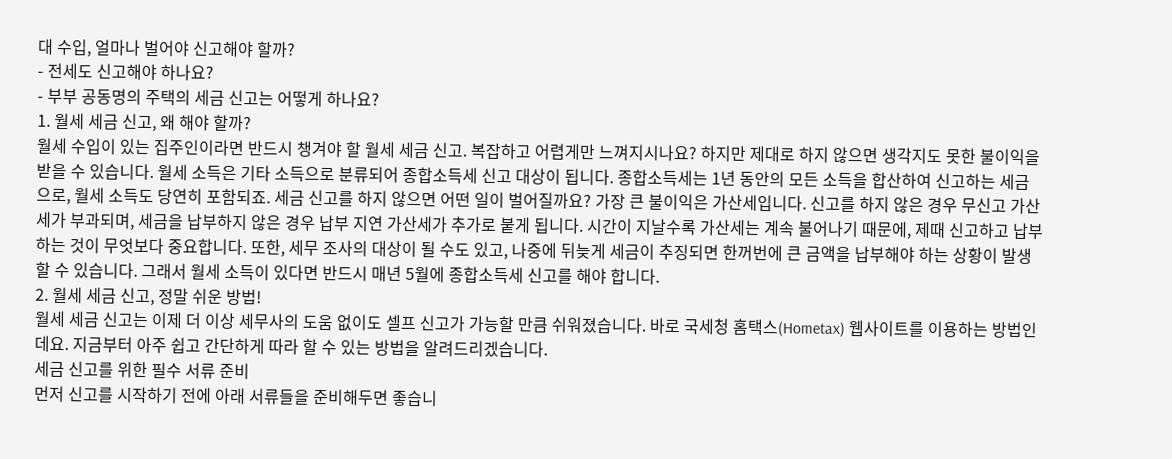대 수입, 얼마나 벌어야 신고해야 할까?
- 전세도 신고해야 하나요?
- 부부 공동명의 주택의 세금 신고는 어떻게 하나요?
1. 월세 세금 신고, 왜 해야 할까?
월세 수입이 있는 집주인이라면 반드시 챙겨야 할 월세 세금 신고. 복잡하고 어렵게만 느껴지시나요? 하지만 제대로 하지 않으면 생각지도 못한 불이익을 받을 수 있습니다. 월세 소득은 기타 소득으로 분류되어 종합소득세 신고 대상이 됩니다. 종합소득세는 1년 동안의 모든 소득을 합산하여 신고하는 세금으로, 월세 소득도 당연히 포함되죠. 세금 신고를 하지 않으면 어떤 일이 벌어질까요? 가장 큰 불이익은 가산세입니다. 신고를 하지 않은 경우 무신고 가산세가 부과되며, 세금을 납부하지 않은 경우 납부 지연 가산세가 추가로 붙게 됩니다. 시간이 지날수록 가산세는 계속 불어나기 때문에, 제때 신고하고 납부하는 것이 무엇보다 중요합니다. 또한, 세무 조사의 대상이 될 수도 있고, 나중에 뒤늦게 세금이 추징되면 한꺼번에 큰 금액을 납부해야 하는 상황이 발생할 수 있습니다. 그래서 월세 소득이 있다면 반드시 매년 5월에 종합소득세 신고를 해야 합니다.
2. 월세 세금 신고, 정말 쉬운 방법!
월세 세금 신고는 이제 더 이상 세무사의 도움 없이도 셀프 신고가 가능할 만큼 쉬워졌습니다. 바로 국세청 홈택스(Hometax) 웹사이트를 이용하는 방법인데요. 지금부터 아주 쉽고 간단하게 따라 할 수 있는 방법을 알려드리겠습니다.
세금 신고를 위한 필수 서류 준비
먼저 신고를 시작하기 전에 아래 서류들을 준비해두면 좋습니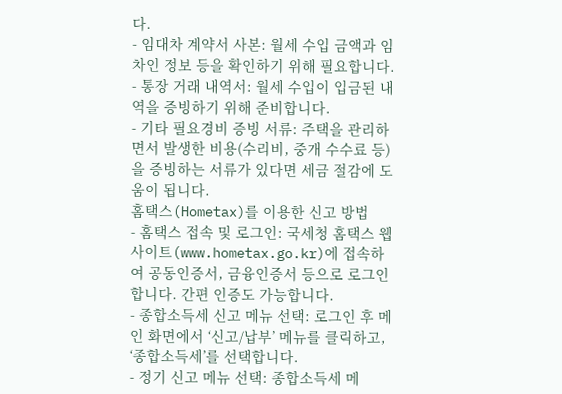다.
- 임대차 계약서 사본: 월세 수입 금액과 임차인 정보 등을 확인하기 위해 필요합니다.
- 통장 거래 내역서: 월세 수입이 입금된 내역을 증빙하기 위해 준비합니다.
- 기타 필요경비 증빙 서류: 주택을 관리하면서 발생한 비용(수리비, 중개 수수료 등)을 증빙하는 서류가 있다면 세금 절감에 도움이 됩니다.
홈택스(Hometax)를 이용한 신고 방법
- 홈택스 접속 및 로그인: 국세청 홈택스 웹사이트(www.hometax.go.kr)에 접속하여 공동인증서, 금융인증서 등으로 로그인합니다. 간편 인증도 가능합니다.
- 종합소득세 신고 메뉴 선택: 로그인 후 메인 화면에서 ‘신고/납부’ 메뉴를 클릭하고, ‘종합소득세’를 선택합니다.
- 정기 신고 메뉴 선택: 종합소득세 메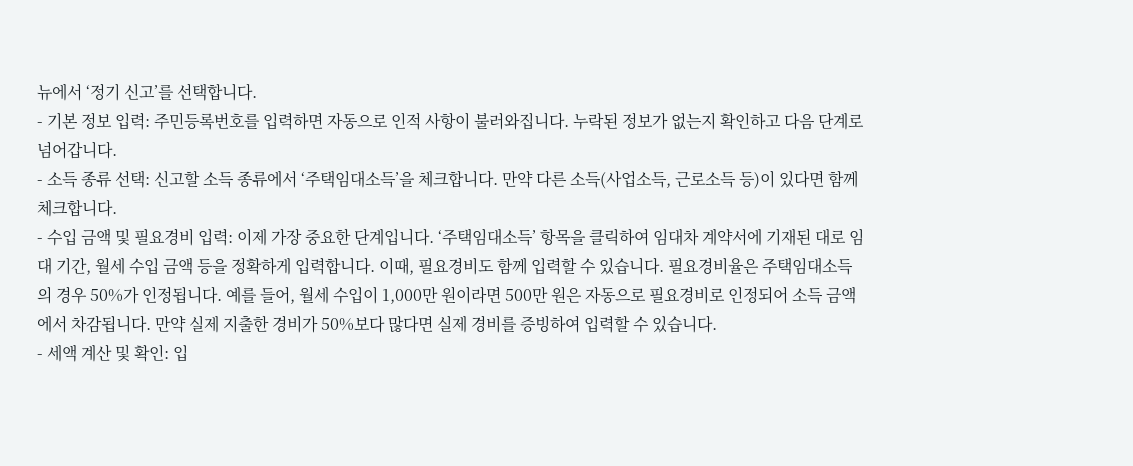뉴에서 ‘정기 신고’를 선택합니다.
- 기본 정보 입력: 주민등록번호를 입력하면 자동으로 인적 사항이 불러와집니다. 누락된 정보가 없는지 확인하고 다음 단계로 넘어갑니다.
- 소득 종류 선택: 신고할 소득 종류에서 ‘주택임대소득’을 체크합니다. 만약 다른 소득(사업소득, 근로소득 등)이 있다면 함께 체크합니다.
- 수입 금액 및 필요경비 입력: 이제 가장 중요한 단계입니다. ‘주택임대소득’ 항목을 클릭하여 임대차 계약서에 기재된 대로 임대 기간, 월세 수입 금액 등을 정확하게 입력합니다. 이때, 필요경비도 함께 입력할 수 있습니다. 필요경비율은 주택임대소득의 경우 50%가 인정됩니다. 예를 들어, 월세 수입이 1,000만 원이라면 500만 원은 자동으로 필요경비로 인정되어 소득 금액에서 차감됩니다. 만약 실제 지출한 경비가 50%보다 많다면 실제 경비를 증빙하여 입력할 수 있습니다.
- 세액 계산 및 확인: 입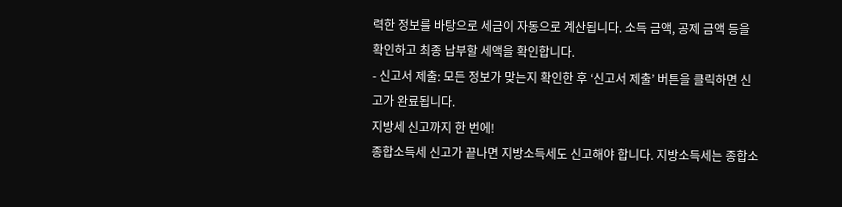력한 정보를 바탕으로 세금이 자동으로 계산됩니다. 소득 금액, 공제 금액 등을 확인하고 최종 납부할 세액을 확인합니다.
- 신고서 제출: 모든 정보가 맞는지 확인한 후 ‘신고서 제출’ 버튼을 클릭하면 신고가 완료됩니다.
지방세 신고까지 한 번에!
종합소득세 신고가 끝나면 지방소득세도 신고해야 합니다. 지방소득세는 종합소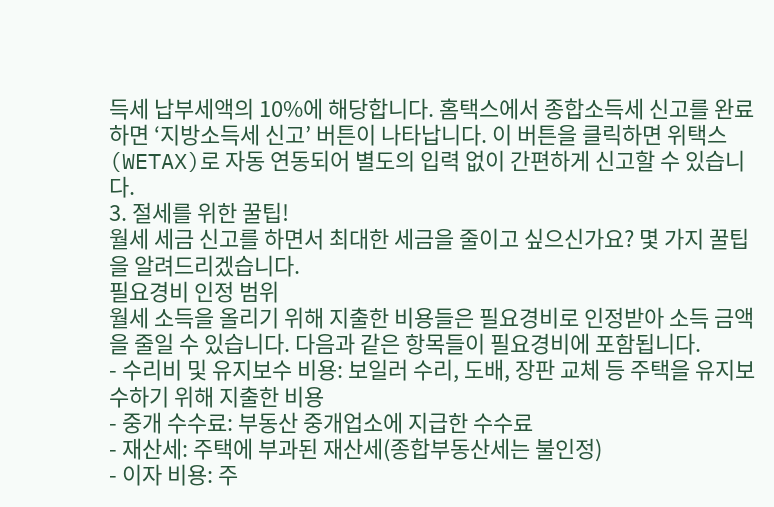득세 납부세액의 10%에 해당합니다. 홈택스에서 종합소득세 신고를 완료하면 ‘지방소득세 신고’ 버튼이 나타납니다. 이 버튼을 클릭하면 위택스(WETAX)로 자동 연동되어 별도의 입력 없이 간편하게 신고할 수 있습니다.
3. 절세를 위한 꿀팁!
월세 세금 신고를 하면서 최대한 세금을 줄이고 싶으신가요? 몇 가지 꿀팁을 알려드리겠습니다.
필요경비 인정 범위
월세 소득을 올리기 위해 지출한 비용들은 필요경비로 인정받아 소득 금액을 줄일 수 있습니다. 다음과 같은 항목들이 필요경비에 포함됩니다.
- 수리비 및 유지보수 비용: 보일러 수리, 도배, 장판 교체 등 주택을 유지보수하기 위해 지출한 비용
- 중개 수수료: 부동산 중개업소에 지급한 수수료
- 재산세: 주택에 부과된 재산세(종합부동산세는 불인정)
- 이자 비용: 주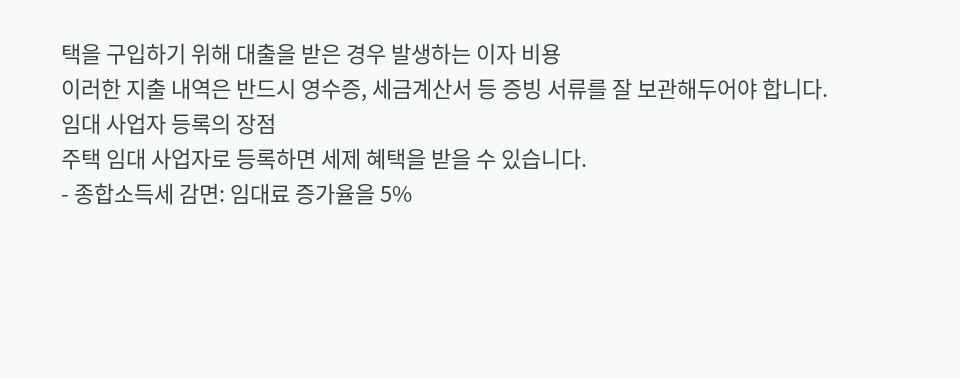택을 구입하기 위해 대출을 받은 경우 발생하는 이자 비용
이러한 지출 내역은 반드시 영수증, 세금계산서 등 증빙 서류를 잘 보관해두어야 합니다.
임대 사업자 등록의 장점
주택 임대 사업자로 등록하면 세제 혜택을 받을 수 있습니다.
- 종합소득세 감면: 임대료 증가율을 5%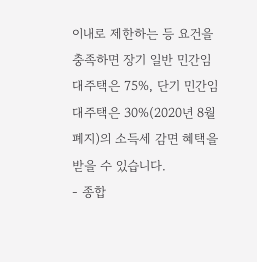이내로 제한하는 등 요건을 충족하면 장기 일반 민간임대주택은 75%, 단기 민간임대주택은 30%(2020년 8월 폐지)의 소득세 감면 혜택을 받을 수 있습니다.
- 종합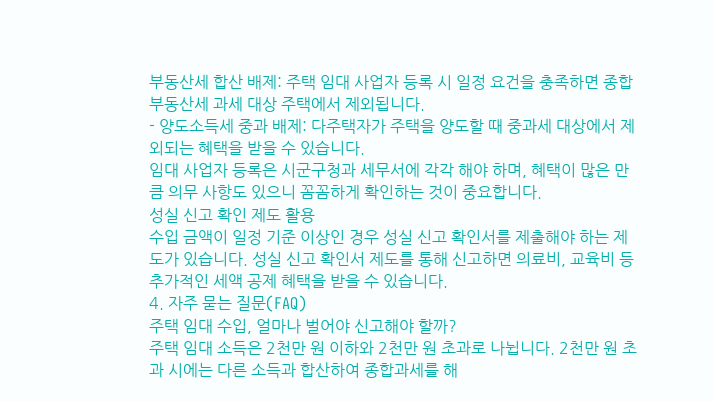부동산세 합산 배제: 주택 임대 사업자 등록 시 일정 요건을 충족하면 종합부동산세 과세 대상 주택에서 제외됩니다.
- 양도소득세 중과 배제: 다주택자가 주택을 양도할 때 중과세 대상에서 제외되는 혜택을 받을 수 있습니다.
임대 사업자 등록은 시군구청과 세무서에 각각 해야 하며, 혜택이 많은 만큼 의무 사항도 있으니 꼼꼼하게 확인하는 것이 중요합니다.
성실 신고 확인 제도 활용
수입 금액이 일정 기준 이상인 경우 성실 신고 확인서를 제출해야 하는 제도가 있습니다. 성실 신고 확인서 제도를 통해 신고하면 의료비, 교육비 등 추가적인 세액 공제 혜택을 받을 수 있습니다.
4. 자주 묻는 질문(FAQ)
주택 임대 수입, 얼마나 벌어야 신고해야 할까?
주택 임대 소득은 2천만 원 이하와 2천만 원 초과로 나뉩니다. 2천만 원 초과 시에는 다른 소득과 합산하여 종합과세를 해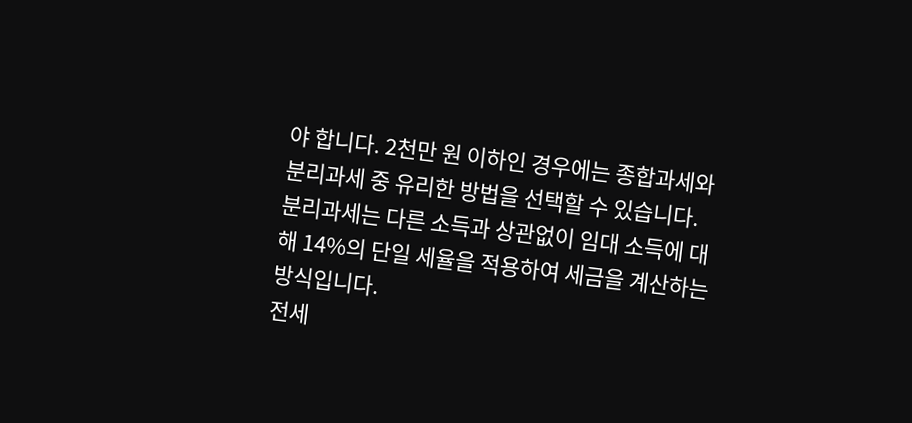야 합니다. 2천만 원 이하인 경우에는 종합과세와 분리과세 중 유리한 방법을 선택할 수 있습니다. 분리과세는 다른 소득과 상관없이 임대 소득에 대해 14%의 단일 세율을 적용하여 세금을 계산하는 방식입니다.
전세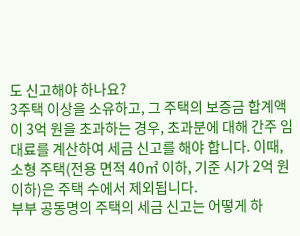도 신고해야 하나요?
3주택 이상을 소유하고, 그 주택의 보증금 합계액이 3억 원을 초과하는 경우, 초과분에 대해 간주 임대료를 계산하여 세금 신고를 해야 합니다. 이때, 소형 주택(전용 면적 40㎡ 이하, 기준 시가 2억 원 이하)은 주택 수에서 제외됩니다.
부부 공동명의 주택의 세금 신고는 어떻게 하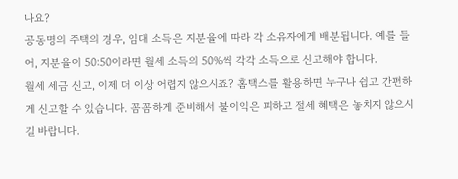나요?
공동명의 주택의 경우, 임대 소득은 지분율에 따라 각 소유자에게 배분됩니다. 예를 들어, 지분율이 50:50이라면 월세 소득의 50%씩 각각 소득으로 신고해야 합니다.
월세 세금 신고, 이제 더 이상 어렵지 않으시죠? 홈택스를 활용하면 누구나 쉽고 간편하게 신고할 수 있습니다. 꼼꼼하게 준비해서 불이익은 피하고 절세 혜택은 놓치지 않으시길 바랍니다.